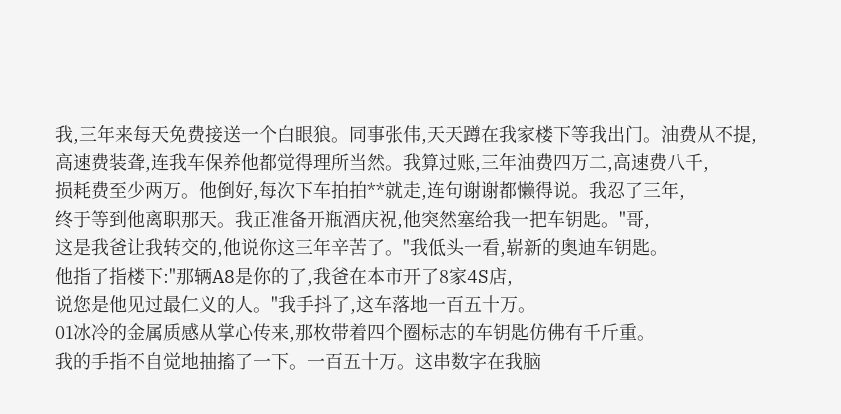我,三年来每天免费接送一个白眼狼。同事张伟,天天蹲在我家楼下等我出门。油费从不提,
高速费装聋,连我车保养他都觉得理所当然。我算过账,三年油费四万二,高速费八千,
损耗费至少两万。他倒好,每次下车拍拍**就走,连句谢谢都懒得说。我忍了三年,
终于等到他离职那天。我正准备开瓶酒庆祝,他突然塞给我一把车钥匙。"哥,
这是我爸让我转交的,他说你这三年辛苦了。"我低头一看,崭新的奥迪车钥匙。
他指了指楼下:"那辆A8是你的了,我爸在本市开了8家4S店,
说您是他见过最仁义的人。"我手抖了,这车落地一百五十万。
01冰冷的金属质感从掌心传来,那枚带着四个圈标志的车钥匙仿佛有千斤重。
我的手指不自觉地抽搐了一下。一百五十万。这串数字在我脑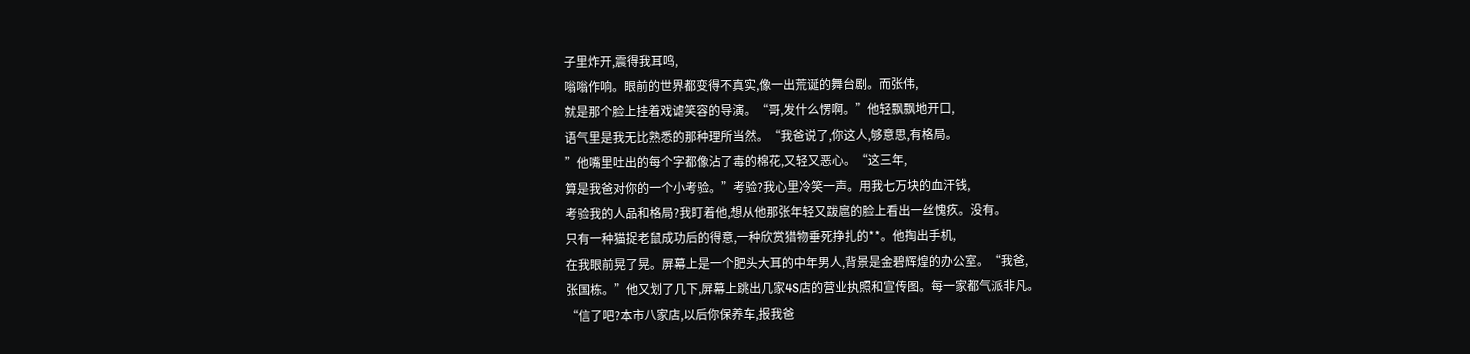子里炸开,震得我耳鸣,
嗡嗡作响。眼前的世界都变得不真实,像一出荒诞的舞台剧。而张伟,
就是那个脸上挂着戏谑笑容的导演。“哥,发什么愣啊。”他轻飘飘地开口,
语气里是我无比熟悉的那种理所当然。“我爸说了,你这人,够意思,有格局。
”他嘴里吐出的每个字都像沾了毒的棉花,又轻又恶心。“这三年,
算是我爸对你的一个小考验。”考验?我心里冷笑一声。用我七万块的血汗钱,
考验我的人品和格局?我盯着他,想从他那张年轻又跋扈的脸上看出一丝愧疚。没有。
只有一种猫捉老鼠成功后的得意,一种欣赏猎物垂死挣扎的**。他掏出手机,
在我眼前晃了晃。屏幕上是一个肥头大耳的中年男人,背景是金碧辉煌的办公室。“我爸,
张国栋。”他又划了几下,屏幕上跳出几家4S店的营业执照和宣传图。每一家都气派非凡。
“信了吧?本市八家店,以后你保养车,报我爸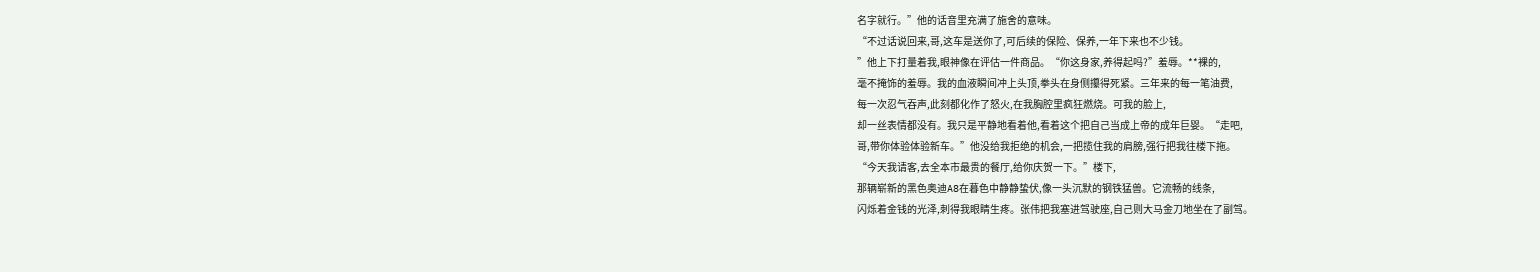名字就行。”他的话音里充满了施舍的意味。
“不过话说回来,哥,这车是送你了,可后续的保险、保养,一年下来也不少钱。
”他上下打量着我,眼神像在评估一件商品。“你这身家,养得起吗?”羞辱。**裸的,
毫不掩饰的羞辱。我的血液瞬间冲上头顶,拳头在身侧攥得死紧。三年来的每一笔油费,
每一次忍气吞声,此刻都化作了怒火,在我胸腔里疯狂燃烧。可我的脸上,
却一丝表情都没有。我只是平静地看着他,看着这个把自己当成上帝的成年巨婴。“走吧,
哥,带你体验体验新车。”他没给我拒绝的机会,一把揽住我的肩膀,强行把我往楼下拖。
“今天我请客,去全本市最贵的餐厅,给你庆贺一下。”楼下,
那辆崭新的黑色奥迪A8在暮色中静静蛰伏,像一头沉默的钢铁猛兽。它流畅的线条,
闪烁着金钱的光泽,刺得我眼睛生疼。张伟把我塞进驾驶座,自己则大马金刀地坐在了副驾。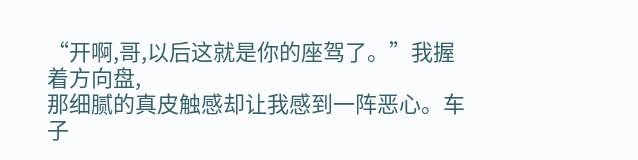“开啊,哥,以后这就是你的座驾了。”我握着方向盘,
那细腻的真皮触感却让我感到一阵恶心。车子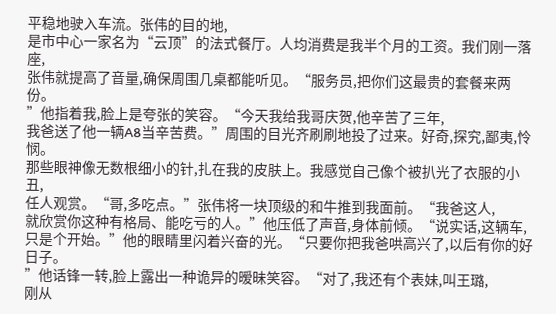平稳地驶入车流。张伟的目的地,
是市中心一家名为“云顶”的法式餐厅。人均消费是我半个月的工资。我们刚一落座,
张伟就提高了音量,确保周围几桌都能听见。“服务员,把你们这最贵的套餐来两份。
”他指着我,脸上是夸张的笑容。“今天我给我哥庆贺,他辛苦了三年,
我爸送了他一辆A8当辛苦费。”周围的目光齐刷刷地投了过来。好奇,探究,鄙夷,怜悯。
那些眼神像无数根细小的针,扎在我的皮肤上。我感觉自己像个被扒光了衣服的小丑,
任人观赏。“哥,多吃点。”张伟将一块顶级的和牛推到我面前。“我爸这人,
就欣赏你这种有格局、能吃亏的人。”他压低了声音,身体前倾。“说实话,这辆车,
只是个开始。”他的眼睛里闪着兴奋的光。“只要你把我爸哄高兴了,以后有你的好日子。
”他话锋一转,脸上露出一种诡异的暧昧笑容。“对了,我还有个表妹,叫王璐,
刚从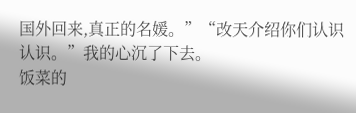国外回来,真正的名媛。”“改天介绍你们认识认识。”我的心沉了下去。
饭菜的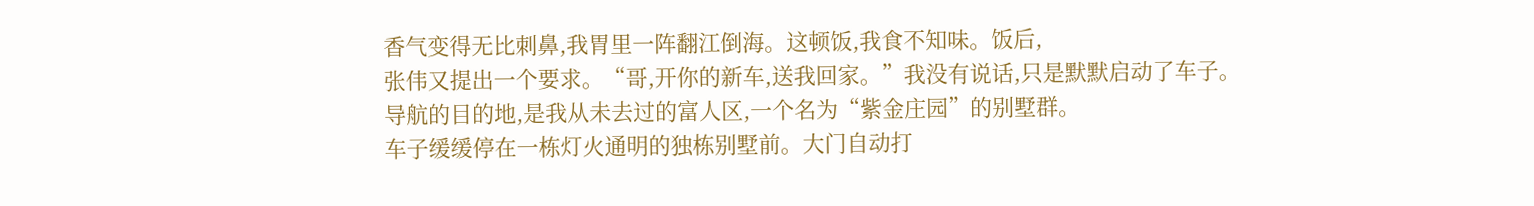香气变得无比刺鼻,我胃里一阵翻江倒海。这顿饭,我食不知味。饭后,
张伟又提出一个要求。“哥,开你的新车,送我回家。”我没有说话,只是默默启动了车子。
导航的目的地,是我从未去过的富人区,一个名为“紫金庄园”的别墅群。
车子缓缓停在一栋灯火通明的独栋别墅前。大门自动打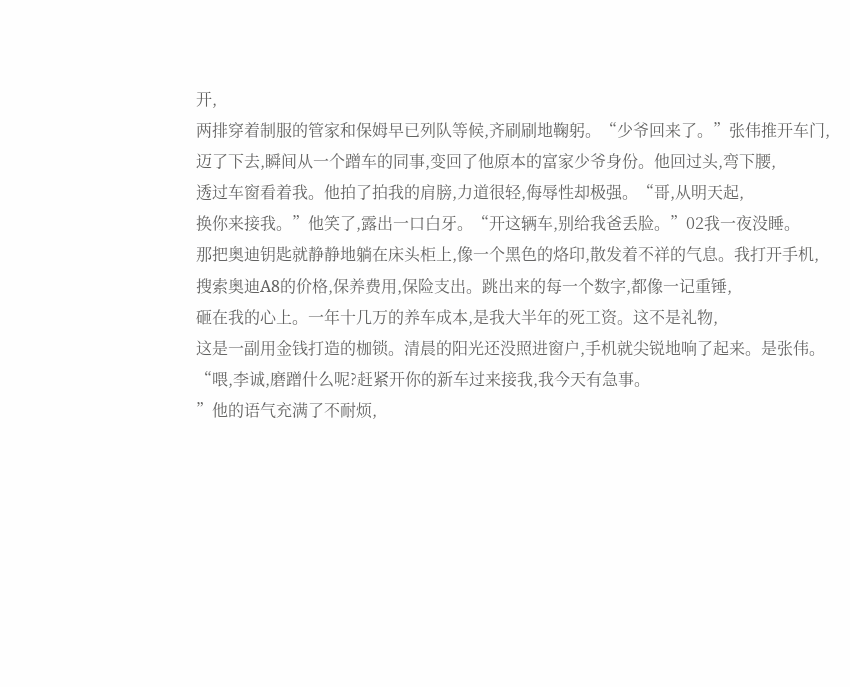开,
两排穿着制服的管家和保姆早已列队等候,齐刷刷地鞠躬。“少爷回来了。”张伟推开车门,
迈了下去,瞬间从一个蹭车的同事,变回了他原本的富家少爷身份。他回过头,弯下腰,
透过车窗看着我。他拍了拍我的肩膀,力道很轻,侮辱性却极强。“哥,从明天起,
换你来接我。”他笑了,露出一口白牙。“开这辆车,别给我爸丢脸。”02我一夜没睡。
那把奥迪钥匙就静静地躺在床头柜上,像一个黑色的烙印,散发着不祥的气息。我打开手机,
搜索奥迪A8的价格,保养费用,保险支出。跳出来的每一个数字,都像一记重锤,
砸在我的心上。一年十几万的养车成本,是我大半年的死工资。这不是礼物,
这是一副用金钱打造的枷锁。清晨的阳光还没照进窗户,手机就尖锐地响了起来。是张伟。
“喂,李诚,磨蹭什么呢?赶紧开你的新车过来接我,我今天有急事。
”他的语气充满了不耐烦,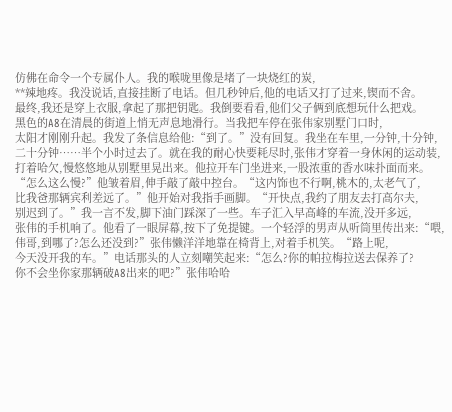仿佛在命令一个专属仆人。我的喉咙里像是堵了一块烧红的炭,
**辣地疼。我没说话,直接挂断了电话。但几秒钟后,他的电话又打了过来,锲而不舍。
最终,我还是穿上衣服,拿起了那把钥匙。我倒要看看,他们父子俩到底想玩什么把戏。
黑色的A8在清晨的街道上悄无声息地滑行。当我把车停在张伟家别墅门口时,
太阳才刚刚升起。我发了条信息给他:“到了。”没有回复。我坐在车里,一分钟,十分钟,
二十分钟……半个小时过去了。就在我的耐心快要耗尽时,张伟才穿着一身休闲的运动装,
打着哈欠,慢悠悠地从别墅里晃出来。他拉开车门坐进来,一股浓重的香水味扑面而来。
“怎么这么慢?”他皱着眉,伸手敲了敲中控台。“这内饰也不行啊,桃木的,太老气了,
比我爸那辆宾利差远了。”他开始对我指手画脚。“开快点,我约了朋友去打高尔夫,
别迟到了。”我一言不发,脚下油门踩深了一些。车子汇入早高峰的车流,没开多远,
张伟的手机响了。他看了一眼屏幕,按下了免提键。一个轻浮的男声从听筒里传出来:“喂,
伟哥,到哪了?怎么还没到?”张伟懒洋洋地靠在椅背上,对着手机笑。“路上呢,
今天没开我的车。”电话那头的人立刻嘲笑起来:“怎么?你的帕拉梅拉送去保养了?
你不会坐你家那辆破A8出来的吧?”张伟哈哈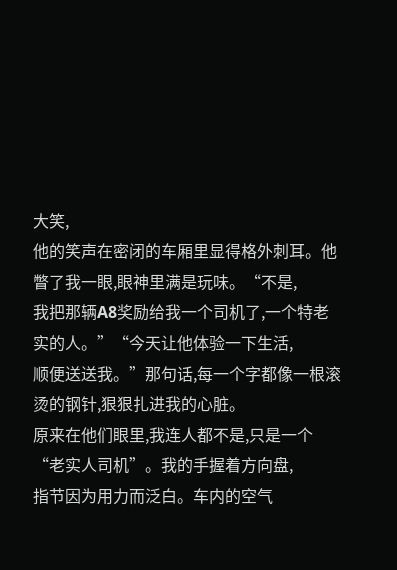大笑,
他的笑声在密闭的车厢里显得格外刺耳。他瞥了我一眼,眼神里满是玩味。“不是,
我把那辆A8奖励给我一个司机了,一个特老实的人。”“今天让他体验一下生活,
顺便送送我。”那句话,每一个字都像一根滚烫的钢针,狠狠扎进我的心脏。
原来在他们眼里,我连人都不是,只是一个“老实人司机”。我的手握着方向盘,
指节因为用力而泛白。车内的空气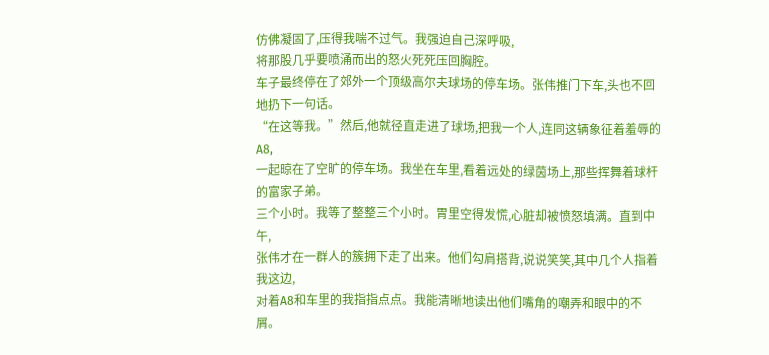仿佛凝固了,压得我喘不过气。我强迫自己深呼吸,
将那股几乎要喷涌而出的怒火死死压回胸腔。
车子最终停在了郊外一个顶级高尔夫球场的停车场。张伟推门下车,头也不回地扔下一句话。
“在这等我。”然后,他就径直走进了球场,把我一个人,连同这辆象征着羞辱的A8,
一起晾在了空旷的停车场。我坐在车里,看着远处的绿茵场上,那些挥舞着球杆的富家子弟。
三个小时。我等了整整三个小时。胃里空得发慌,心脏却被愤怒填满。直到中午,
张伟才在一群人的簇拥下走了出来。他们勾肩搭背,说说笑笑,其中几个人指着我这边,
对着A8和车里的我指指点点。我能清晰地读出他们嘴角的嘲弄和眼中的不屑。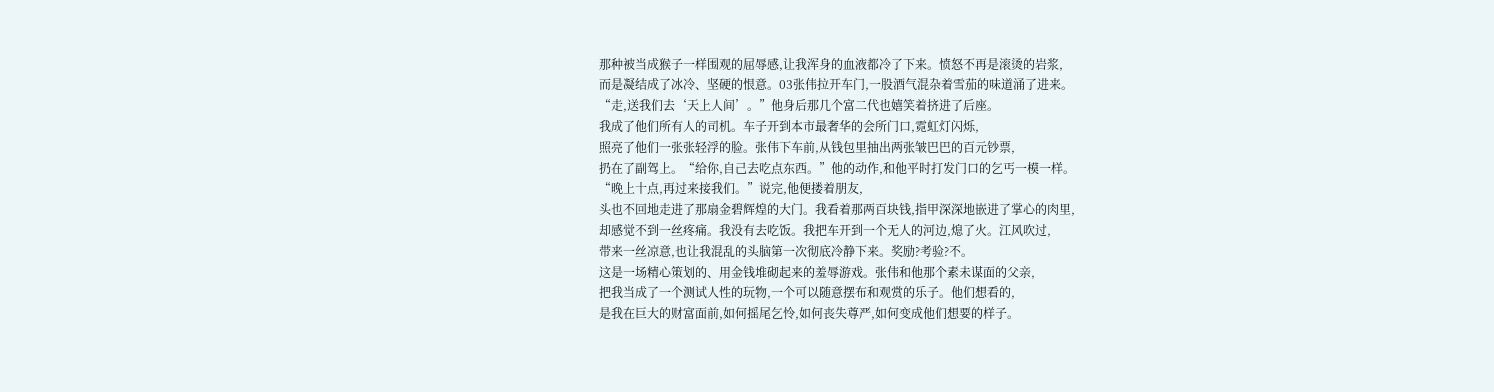那种被当成猴子一样围观的屈辱感,让我浑身的血液都冷了下来。愤怒不再是滚烫的岩浆,
而是凝结成了冰冷、坚硬的恨意。03张伟拉开车门,一股酒气混杂着雪茄的味道涌了进来。
“走,送我们去‘天上人间’。”他身后那几个富二代也嬉笑着挤进了后座。
我成了他们所有人的司机。车子开到本市最奢华的会所门口,霓虹灯闪烁,
照亮了他们一张张轻浮的脸。张伟下车前,从钱包里抽出两张皱巴巴的百元钞票,
扔在了副驾上。“给你,自己去吃点东西。”他的动作,和他平时打发门口的乞丐一模一样。
“晚上十点,再过来接我们。”说完,他便搂着朋友,
头也不回地走进了那扇金碧辉煌的大门。我看着那两百块钱,指甲深深地嵌进了掌心的肉里,
却感觉不到一丝疼痛。我没有去吃饭。我把车开到一个无人的河边,熄了火。江风吹过,
带来一丝凉意,也让我混乱的头脑第一次彻底冷静下来。奖励?考验?不。
这是一场精心策划的、用金钱堆砌起来的羞辱游戏。张伟和他那个素未谋面的父亲,
把我当成了一个测试人性的玩物,一个可以随意摆布和观赏的乐子。他们想看的,
是我在巨大的财富面前,如何摇尾乞怜,如何丧失尊严,如何变成他们想要的样子。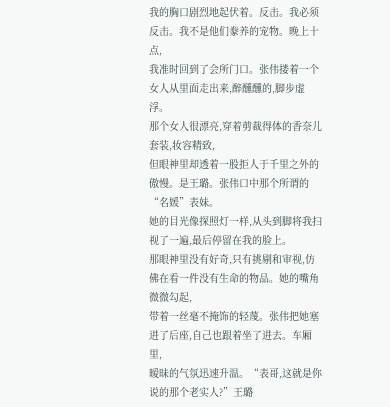我的胸口剧烈地起伏着。反击。我必须反击。我不是他们豢养的宠物。晚上十点,
我准时回到了会所门口。张伟搂着一个女人从里面走出来,醉醺醺的,脚步虚浮。
那个女人很漂亮,穿着剪裁得体的香奈儿套装,妆容精致,
但眼神里却透着一股拒人于千里之外的傲慢。是王璐。张伟口中那个所谓的“名媛”表妹。
她的目光像探照灯一样,从头到脚将我扫视了一遍,最后停留在我的脸上。
那眼神里没有好奇,只有挑剔和审视,仿佛在看一件没有生命的物品。她的嘴角微微勾起,
带着一丝毫不掩饰的轻蔑。张伟把她塞进了后座,自己也跟着坐了进去。车厢里,
暧昧的气氛迅速升温。“表哥,这就是你说的那个老实人?”王璐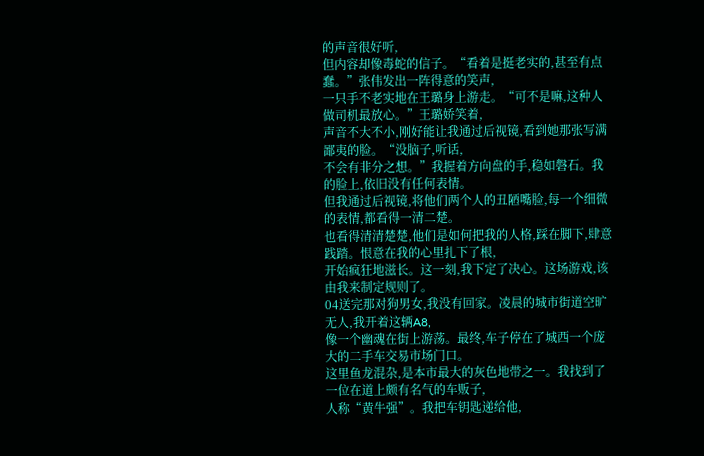的声音很好听,
但内容却像毒蛇的信子。“看着是挺老实的,甚至有点蠢。”张伟发出一阵得意的笑声,
一只手不老实地在王璐身上游走。“可不是嘛,这种人做司机最放心。”王璐娇笑着,
声音不大不小,刚好能让我通过后视镜,看到她那张写满鄙夷的脸。“没脑子,听话,
不会有非分之想。”我握着方向盘的手,稳如磐石。我的脸上,依旧没有任何表情。
但我通过后视镜,将他们两个人的丑陋嘴脸,每一个细微的表情,都看得一清二楚。
也看得清清楚楚,他们是如何把我的人格,踩在脚下,肆意践踏。恨意在我的心里扎下了根,
开始疯狂地滋长。这一刻,我下定了决心。这场游戏,该由我来制定规则了。
04送完那对狗男女,我没有回家。凌晨的城市街道空旷无人,我开着这辆A8,
像一个幽魂在街上游荡。最终,车子停在了城西一个庞大的二手车交易市场门口。
这里鱼龙混杂,是本市最大的灰色地带之一。我找到了一位在道上颇有名气的车贩子,
人称“黄牛强”。我把车钥匙递给他,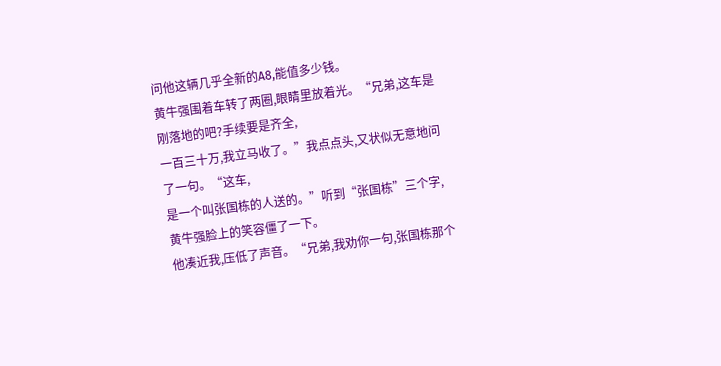问他这辆几乎全新的A8,能值多少钱。
黄牛强围着车转了两圈,眼睛里放着光。“兄弟,这车是刚落地的吧?手续要是齐全,
一百三十万,我立马收了。”我点点头,又状似无意地问了一句。“这车,
是一个叫张国栋的人送的。”听到“张国栋”三个字,黄牛强脸上的笑容僵了一下。
他凑近我,压低了声音。“兄弟,我劝你一句,张国栋那个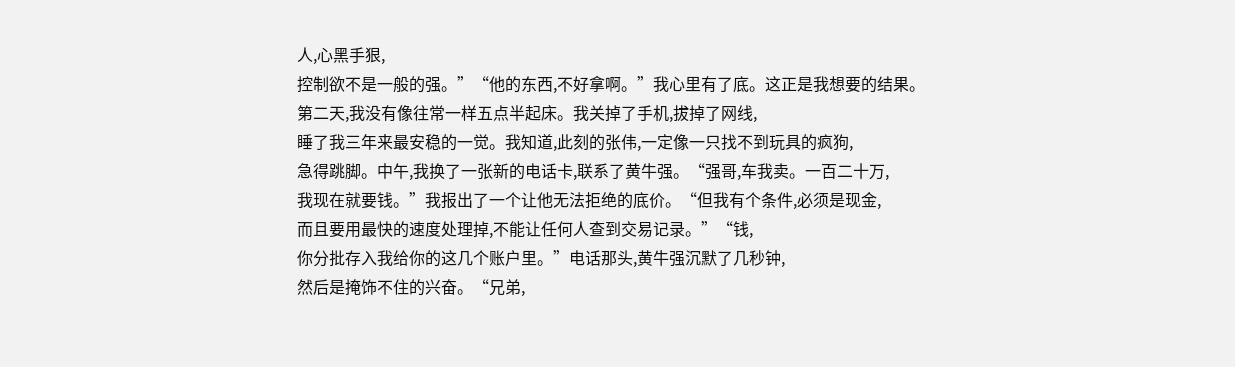人,心黑手狠,
控制欲不是一般的强。”“他的东西,不好拿啊。”我心里有了底。这正是我想要的结果。
第二天,我没有像往常一样五点半起床。我关掉了手机,拔掉了网线,
睡了我三年来最安稳的一觉。我知道,此刻的张伟,一定像一只找不到玩具的疯狗,
急得跳脚。中午,我换了一张新的电话卡,联系了黄牛强。“强哥,车我卖。一百二十万,
我现在就要钱。”我报出了一个让他无法拒绝的底价。“但我有个条件,必须是现金,
而且要用最快的速度处理掉,不能让任何人查到交易记录。”“钱,
你分批存入我给你的这几个账户里。”电话那头,黄牛强沉默了几秒钟,
然后是掩饰不住的兴奋。“兄弟,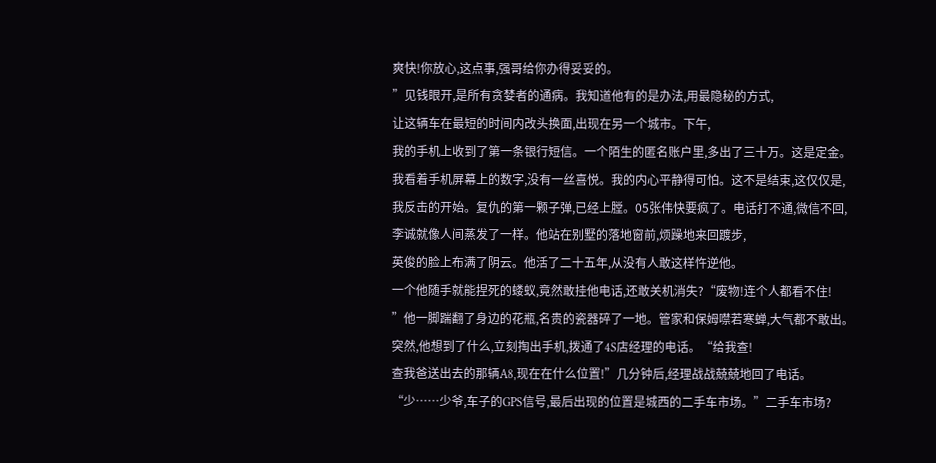爽快!你放心,这点事,强哥给你办得妥妥的。
”见钱眼开,是所有贪婪者的通病。我知道他有的是办法,用最隐秘的方式,
让这辆车在最短的时间内改头换面,出现在另一个城市。下午,
我的手机上收到了第一条银行短信。一个陌生的匿名账户里,多出了三十万。这是定金。
我看着手机屏幕上的数字,没有一丝喜悦。我的内心平静得可怕。这不是结束,这仅仅是,
我反击的开始。复仇的第一颗子弹,已经上膛。05张伟快要疯了。电话打不通,微信不回,
李诚就像人间蒸发了一样。他站在别墅的落地窗前,烦躁地来回踱步,
英俊的脸上布满了阴云。他活了二十五年,从没有人敢这样忤逆他。
一个他随手就能捏死的蝼蚁,竟然敢挂他电话,还敢关机消失?“废物!连个人都看不住!
”他一脚踹翻了身边的花瓶,名贵的瓷器碎了一地。管家和保姆噤若寒蝉,大气都不敢出。
突然,他想到了什么,立刻掏出手机,拨通了4S店经理的电话。“给我查!
查我爸送出去的那辆A8,现在在什么位置!”几分钟后,经理战战兢兢地回了电话。
“少……少爷,车子的GPS信号,最后出现的位置是城西的二手车市场。”二手车市场?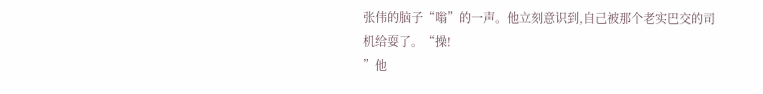张伟的脑子“嗡”的一声。他立刻意识到,自己被那个老实巴交的司机给耍了。“操!
”他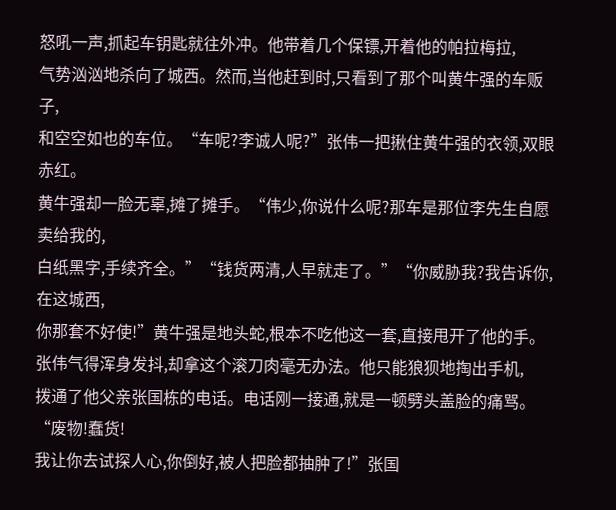怒吼一声,抓起车钥匙就往外冲。他带着几个保镖,开着他的帕拉梅拉,
气势汹汹地杀向了城西。然而,当他赶到时,只看到了那个叫黄牛强的车贩子,
和空空如也的车位。“车呢?李诚人呢?”张伟一把揪住黄牛强的衣领,双眼赤红。
黄牛强却一脸无辜,摊了摊手。“伟少,你说什么呢?那车是那位李先生自愿卖给我的,
白纸黑字,手续齐全。”“钱货两清,人早就走了。”“你威胁我?我告诉你,在这城西,
你那套不好使!”黄牛强是地头蛇,根本不吃他这一套,直接甩开了他的手。
张伟气得浑身发抖,却拿这个滚刀肉毫无办法。他只能狼狈地掏出手机,
拨通了他父亲张国栋的电话。电话刚一接通,就是一顿劈头盖脸的痛骂。“废物!蠢货!
我让你去试探人心,你倒好,被人把脸都抽肿了!”张国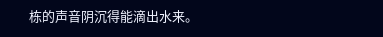栋的声音阴沉得能滴出水来。